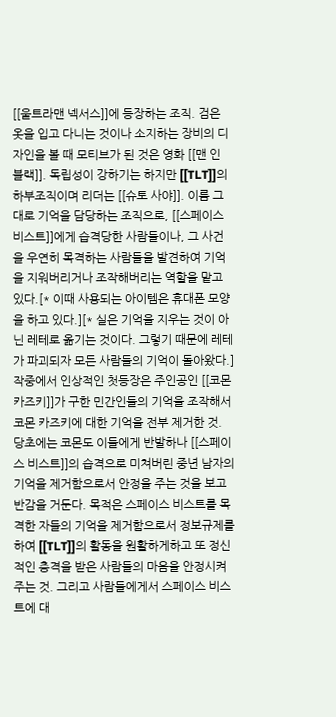[[울트라맨 넥서스]]에 등장하는 조직. 검은 옷을 입고 다니는 것이나 소지하는 장비의 디자인을 볼 때 모티브가 된 것은 영화 [[맨 인 블랙]]. 독립성이 강하기는 하지만 [[TLT]]의 하부조직이며 리더는 [[슈토 사야]]. 이름 그대로 기억을 담당하는 조직으로, [[스페이스 비스트]]에게 습격당한 사람들이나, 그 사건을 우연히 목격하는 사람들을 발견하여 기억을 지워버리거나 조작해버리는 역할을 맡고 있다.[* 이때 사용되는 아이템은 휴대폰 모양을 하고 있다.][* 실은 기억을 지우는 것이 아닌 레테로 옮기는 것이다. 그렇기 때문에 레테가 파괴되자 모든 사람들의 기억이 돌아왔다.] 작중에서 인상적인 첫등장은 주인공인 [[코몬 카즈키]]가 구한 민간인들의 기억을 조작해서 코몬 카즈키에 대한 기억을 전부 제거한 것. 당초에는 코몬도 이들에게 반발하나 [[스페이스 비스트]]의 습격으로 미쳐버린 중년 남자의 기억을 제거함으로서 안정을 주는 것을 보고 반감을 거둔다. 목적은 스페이스 비스트를 목격한 자들의 기억을 제거함으로서 정보규제를 하여 [[TLT]]의 활동을 원활하게하고 또 정신적인 충격을 받은 사람들의 마음을 안정시켜주는 것. 그리고 사람들에게서 스페이스 비스트에 대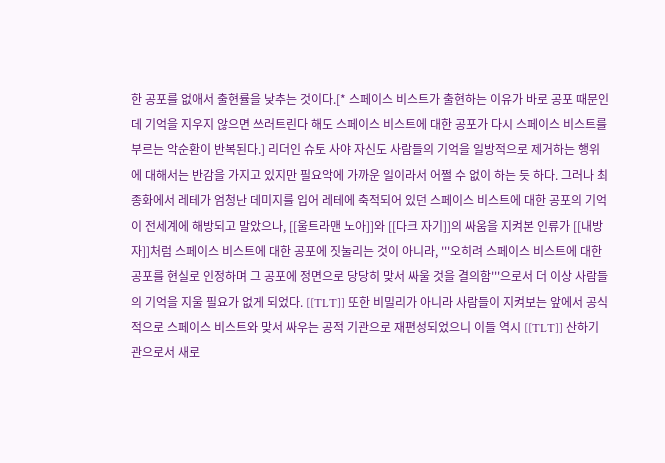한 공포를 없애서 출현률을 낮추는 것이다.[* 스페이스 비스트가 출현하는 이유가 바로 공포 때문인데 기억을 지우지 않으면 쓰러트린다 해도 스페이스 비스트에 대한 공포가 다시 스페이스 비스트를 부르는 악순환이 반복된다.] 리더인 슈토 사야 자신도 사람들의 기억을 일방적으로 제거하는 행위에 대해서는 반감을 가지고 있지만 필요악에 가까운 일이라서 어쩔 수 없이 하는 듯 하다. 그러나 최종화에서 레테가 엄청난 데미지를 입어 레테에 축적되어 있던 스페이스 비스트에 대한 공포의 기억이 전세계에 해방되고 말았으나, [[울트라맨 노아]]와 [[다크 자기]]의 싸움을 지켜본 인류가 [[내방자]]처럼 스페이스 비스트에 대한 공포에 짓눌리는 것이 아니라, '''오히려 스페이스 비스트에 대한 공포를 현실로 인정하며 그 공포에 정면으로 당당히 맞서 싸울 것을 결의함'''으로서 더 이상 사람들의 기억을 지울 필요가 없게 되었다. [[TLT]] 또한 비밀리가 아니라 사람들이 지켜보는 앞에서 공식적으로 스페이스 비스트와 맞서 싸우는 공적 기관으로 재편성되었으니 이들 역시 [[TLT]] 산하기관으로서 새로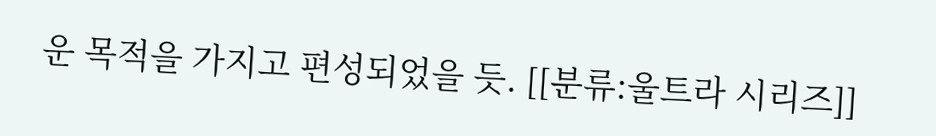운 목적을 가지고 편성되었을 듯. [[분류:울트라 시리즈]]